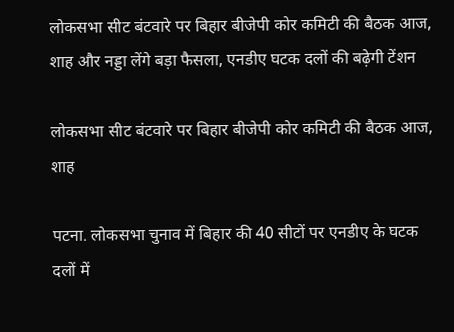लोकसभा सीट बंटवारे पर बिहार बीजेपी कोर कमिटी की बैठक आज, शाह और नड्डा लेंगे बड़ा फैसला, एनडीए घटक दलों की बढ़ेगी टेंशन

लोकसभा सीट बंटवारे पर बिहार बीजेपी कोर कमिटी की बैठक आज, शाह

पटना. लोकसभा चुनाव में बिहार की 40 सीटों पर एनडीए के घटक दलों में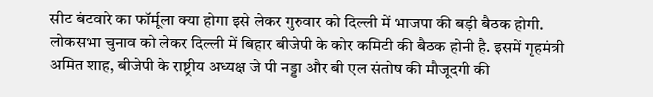सीट बंटवारे का फॉर्मूला क्या होगा इसे लेकर गुरुवार को दिल्ली में भाजपा की बड़ी बैठक होगी. लोकसभा चुनाव को लेकर दिल्ली में बिहार बीजेपी के कोर कमिटी की बैठक होनी है. इसमें गृहमंत्री अमित शाह, बीजेपी के राष्ट्रीय अध्यक्ष जे पी नड्डा और बी एल संतोष की मौजूदगी की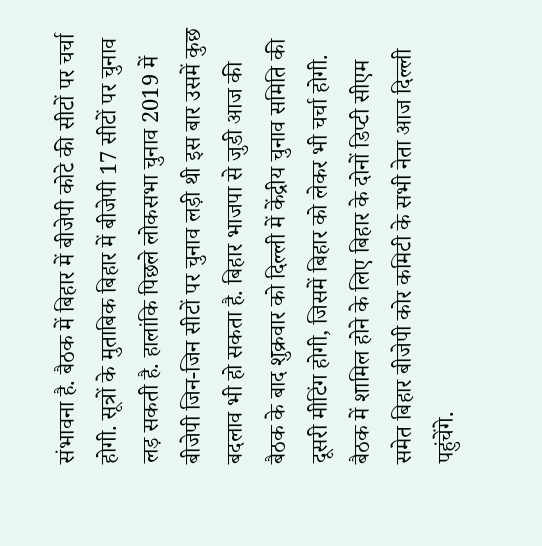संभावना है. बैठक में बिहार में बीजेपी कोटे की सीटों पर चर्चा होगी. सूत्रों के मुताबिक बिहार में बीजेपी 17 सीटों पर चुनाव लड़ सकती है. हालांकि पिछले लोकसभा चुनाव 2019 में बीजेपी जिन-जिन सीटों पर चुनाव लड़ी थी इस बार उसमें कुछ बदलाव भी हो सकता है. बिहार भाजपा से जुडी आज की बैठक के बाद शुक्रवार को दिल्ली में केंद्रीय चुनाव समिति की दूसरी मीटिंग होगी, जिसमें बिहार को लेकर भी चर्चा होगी. बैठक में शामिल होने के लिए बिहार के दोनों डिप्टी सीएम समेत बिहार बीजेपी कोर कमिटी के सभी नेता आज दिल्ली पहुंचेंगे.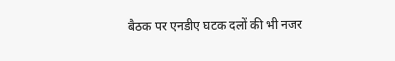बैठक पर एनडीए घटक दलों की भी नजर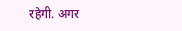रहेगी. अगर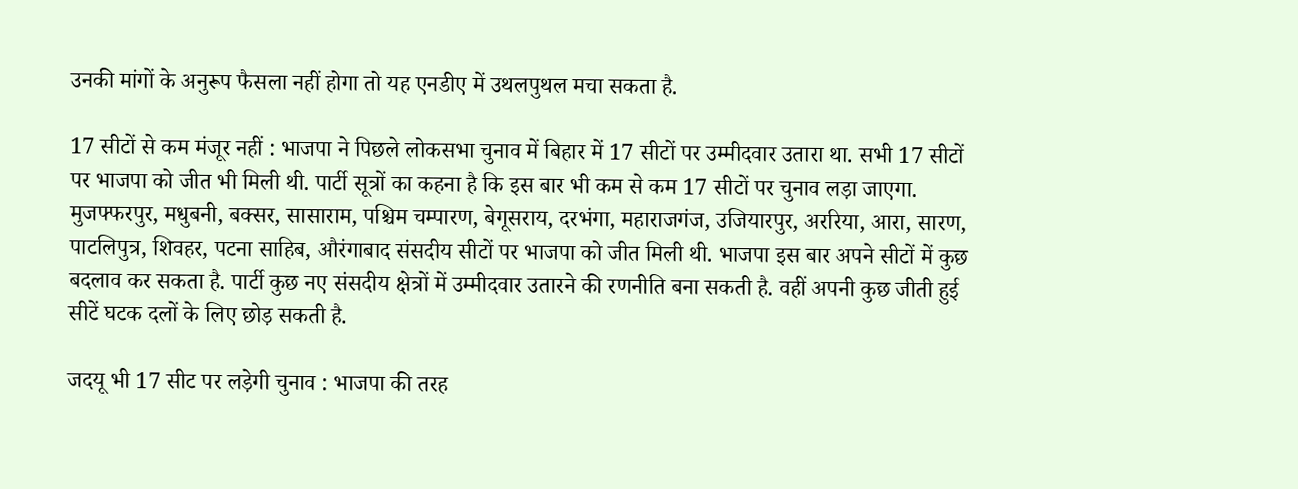उनकी मांगों के अनुरूप फैसला नहीं होगा तो यह एनडीए में उथलपुथल मचा सकता है.

17 सीटों से कम मंजूर नहीं : भाजपा ने पिछले लोकसभा चुनाव में बिहार में 17 सीटों पर उम्मीदवार उतारा था. सभी 17 सीटों पर भाजपा को जीत भी मिली थी. पार्टी सूत्रों का कहना है कि इस बार भी कम से कम 17 सीटों पर चुनाव लड़ा जाएगा. मुजफ्फरपुर, मधुबनी, बक्सर, सासाराम, पश्चिम चम्पारण, बेगूसराय, दरभंगा, महाराजगंज, उजियारपुर, अररिया, आरा, सारण, पाटलिपुत्र, शिवहर, पटना साहिब, औरंगाबाद संसदीय सीटों पर भाजपा को जीत मिली थी. भाजपा इस बार अपने सीटों में कुछ बदलाव कर सकता है. पार्टी कुछ नए संसदीय क्षेत्रों में उम्मीदवार उतारने की रणनीति बना सकती है. वहीं अपनी कुछ जीती हुई सीटें घटक दलों के लिए छोड़ सकती है.

जदयू भी 17 सीट पर लड़ेगी चुनाव : भाजपा की तरह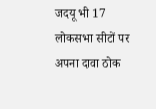जदयू भी 17 लोकसभा सीटों पर अपना दावा ठोक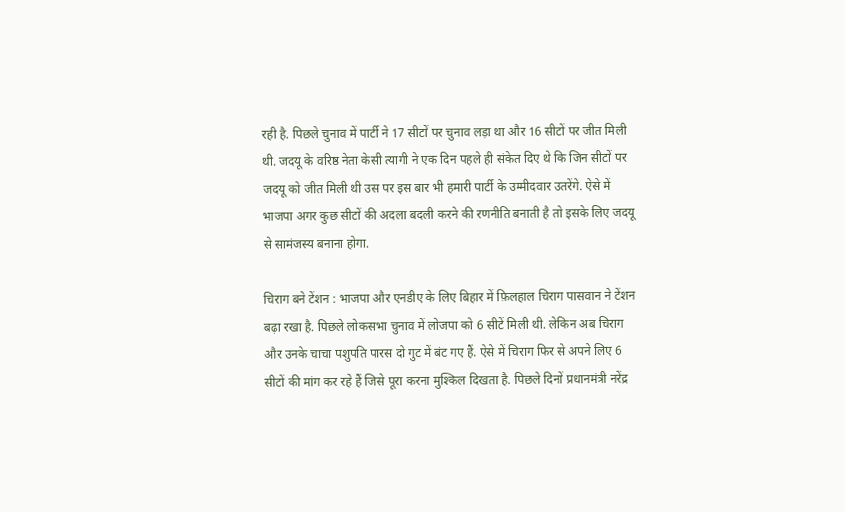रही है. पिछले चुनाव में पार्टी ने 17 सीटों पर चुनाव लड़ा था और 16 सीटों पर जीत मिली थी. जदयू के वरिष्ठ नेता केसी त्यागी ने एक दिन पहले ही संकेत दिए थे कि जिन सीटों पर जदयू को जीत मिली थी उस पर इस बार भी हमारी पार्टी के उम्मीदवार उतरेंगे. ऐसे में भाजपा अगर कुछ सीटों की अदला बदली करने की रणनीति बनाती है तो इसके लिए जदयू से सामंजस्य बनाना होगा.

चिराग बने टेंशन : भाजपा और एनडीए के लिए बिहार में फ़िलहाल चिराग पासवान ने टेंशन बढ़ा रखा है. पिछले लोकसभा चुनाव में लोजपा को 6 सीटें मिली थी. लेकिन अब चिराग और उनके चाचा पशुपति पारस दो गुट में बंट गए हैं. ऐसे में चिराग फिर से अपने लिए 6 सीटों की मांग कर रहे हैं जिसे पूरा करना मुश्किल दिखता है. पिछले दिनों प्रधानमंत्री नरेंद्र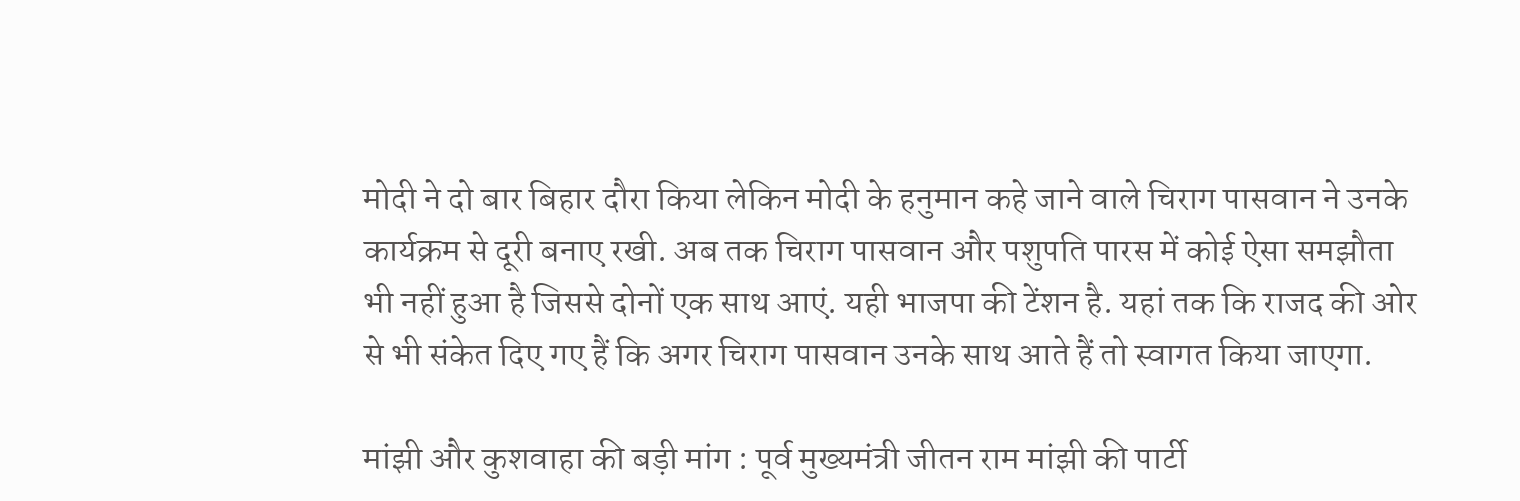मोदी ने दो बार बिहार दौरा किया लेकिन मोदी के हनुमान कहे जाने वाले चिराग पासवान ने उनके कार्यक्रम से दूरी बनाए रखी. अब तक चिराग पासवान और पशुपति पारस में कोई ऐसा समझौता भी नहीं हुआ है जिससे दोनों एक साथ आएं. यही भाजपा की टेंशन है. यहां तक कि राजद की ओर से भी संकेत दिए गए हैं कि अगर चिराग पासवान उनके साथ आते हैं तो स्वागत किया जाएगा.

मांझी और कुशवाहा की बड़ी मांग : पूर्व मुख्यमंत्री जीतन राम मांझी की पार्टी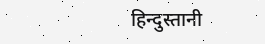हिन्दुस्तानी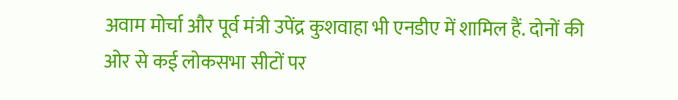अवाम मोर्चा और पूर्व मंत्री उपेंद्र कुशवाहा भी एनडीए में शामिल हैं. दोनों की ओर से कई लोकसभा सीटों पर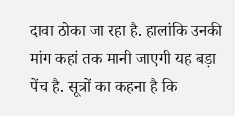दावा ठोका जा रहा है. हालांकि उनकी मांग कहां तक मानी जाएगी यह बड़ा पेंच है. सूत्रों का कहना है कि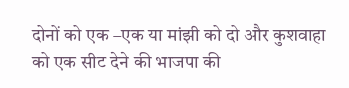दोनों को एक –एक या मांझी को दो और कुशवाहा को एक सीट देने की भाजपा की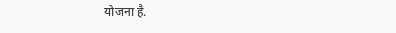योजना है.